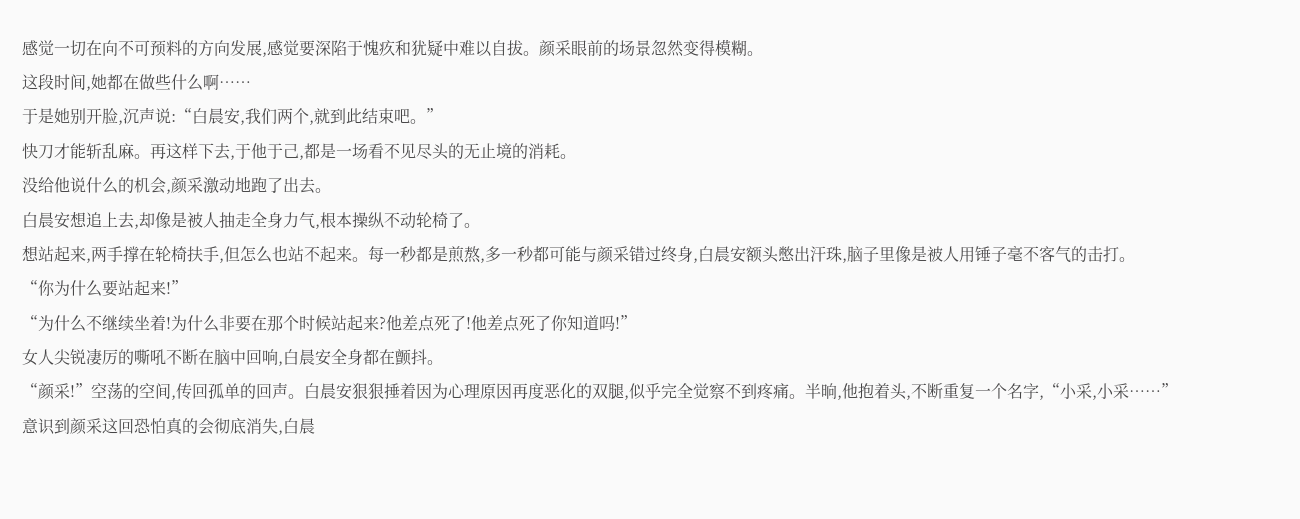感觉一切在向不可预料的方向发展,感觉要深陷于愧疚和犹疑中难以自拔。颜采眼前的场景忽然变得模糊。
这段时间,她都在做些什么啊……
于是她别开脸,沉声说:“白晨安,我们两个,就到此结束吧。”
快刀才能斩乱麻。再这样下去,于他于己,都是一场看不见尽头的无止境的消耗。
没给他说什么的机会,颜采激动地跑了出去。
白晨安想追上去,却像是被人抽走全身力气,根本操纵不动轮椅了。
想站起来,两手撑在轮椅扶手,但怎么也站不起来。每一秒都是煎熬,多一秒都可能与颜采错过终身,白晨安额头憋出汗珠,脑子里像是被人用锤子毫不客气的击打。
“你为什么要站起来!”
“为什么不继续坐着!为什么非要在那个时候站起来?他差点死了!他差点死了你知道吗!”
女人尖锐凄厉的嘶吼不断在脑中回响,白晨安全身都在颤抖。
“颜采!”空荡的空间,传回孤单的回声。白晨安狠狠捶着因为心理原因再度恶化的双腿,似乎完全觉察不到疼痛。半晌,他抱着头,不断重复一个名字,“小采,小采……”
意识到颜采这回恐怕真的会彻底消失,白晨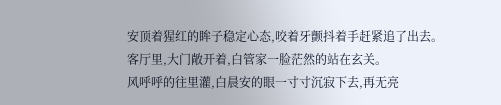安顶着猩红的眸子稳定心态,咬着牙颤抖着手赶紧追了出去。
客厅里,大门敞开着,白管家一脸茫然的站在玄关。
风呼呼的往里灌,白晨安的眼一寸寸沉寂下去,再无亮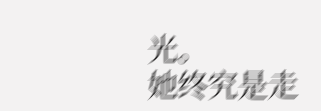光。
她终究是走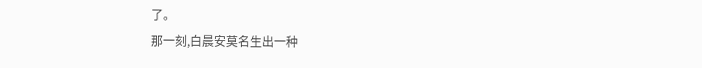了。
那一刻,白晨安莫名生出一种